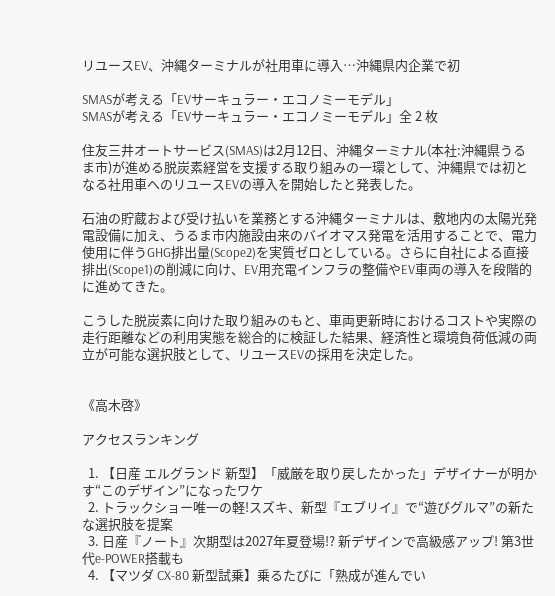リユースEV、沖縄ターミナルが社用車に導入…沖縄県内企業で初

SMASが考える「EVサーキュラー・エコノミーモデル」
SMASが考える「EVサーキュラー・エコノミーモデル」全 2 枚

住友三井オートサービス(SMAS)は2月12日、沖縄ターミナル(本社:沖縄県うるま市)が進める脱炭素経営を支援する取り組みの一環として、沖縄県では初となる社用車へのリユースEVの導入を開始したと発表した。

石油の貯蔵および受け払いを業務とする沖縄ターミナルは、敷地内の太陽光発電設備に加え、うるま市内施設由来のバイオマス発電を活用することで、電力使用に伴うGHG排出量(Scope2)を実質ゼロとしている。さらに自社による直接排出(Scope1)の削減に向け、EV用充電インフラの整備やEV車両の導入を段階的に進めてきた。

こうした脱炭素に向けた取り組みのもと、車両更新時におけるコストや実際の走行距離などの利用実態を総合的に検証した結果、経済性と環境負荷低減の両立が可能な選択肢として、リユースEVの採用を決定した。


《高木啓》

アクセスランキング

  1. 【日産 エルグランド 新型】「威厳を取り戻したかった」デザイナーが明かす“このデザイン”になったワケ
  2. トラックショー唯一の軽!スズキ、新型『エブリイ』で“遊びグルマ”の新たな選択肢を提案
  3. 日産『ノート』次期型は2027年夏登場!? 新デザインで高級感アップ! 第3世代e-POWER搭載も
  4. 【マツダ CX-80 新型試乗】乗るたびに「熟成が進んでい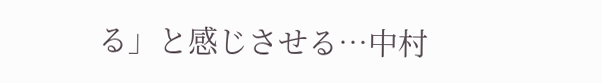る」と感じさせる…中村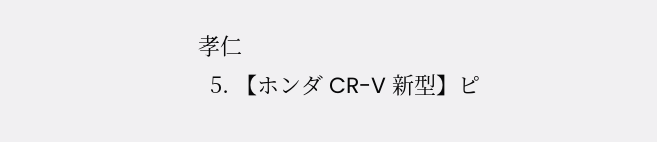孝仁
  5. 【ホンダ CR-V 新型】ピ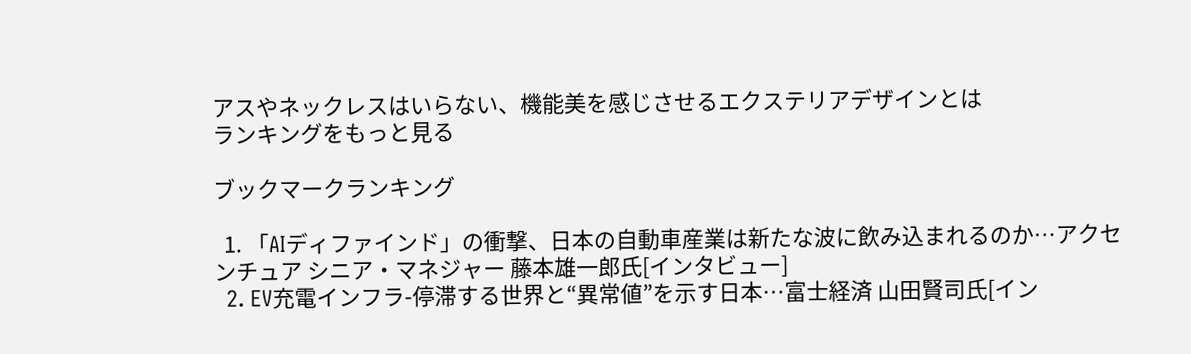アスやネックレスはいらない、機能美を感じさせるエクステリアデザインとは
ランキングをもっと見る

ブックマークランキング

  1. 「AIディファインド」の衝撃、日本の自動車産業は新たな波に飲み込まれるのか…アクセンチュア シニア・マネジャー 藤本雄一郎氏[インタビュー]
  2. EV充電インフラ-停滞する世界と“異常値”を示す日本…富士経済 山田賢司氏[イン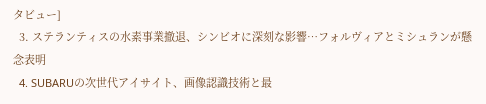タビュー]
  3. ステランティスの水素事業撤退、シンビオに深刻な影響…フォルヴィアとミシュランが懸念表明
  4. SUBARUの次世代アイサイト、画像認識技術と最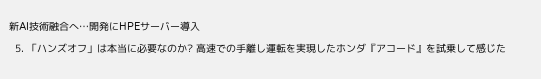新AI技術融合へ…開発にHPEサーバー導入
  5. 「ハンズオフ」は本当に必要なのか? 高速での手離し運転を実現したホンダ『アコード』を試乗して感じた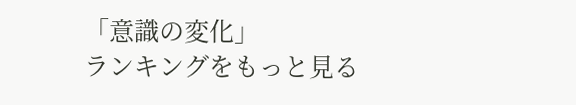「意識の変化」
ランキングをもっと見る